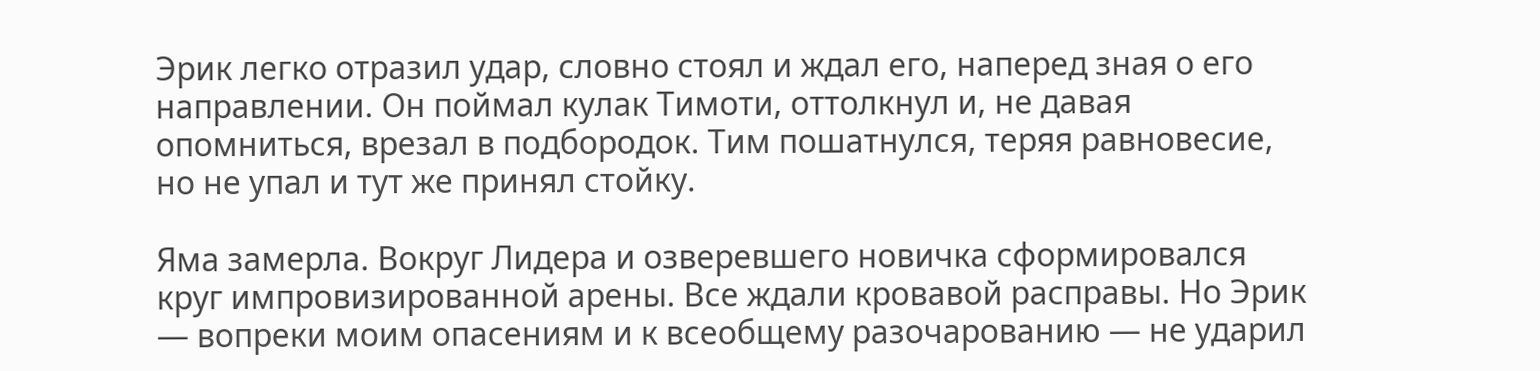Эрик легко отразил удар, словно стоял и ждал его, наперед зная о его направлении. Он поймал кулак Тимоти, оттолкнул и, не давая опомниться, врезал в подбородок. Тим пошатнулся, теряя равновесие, но не упал и тут же принял стойку.

Яма замерла. Вокруг Лидера и озверевшего новичка сформировался круг импровизированной арены. Все ждали кровавой расправы. Но Эрик — вопреки моим опасениям и к всеобщему разочарованию — не ударил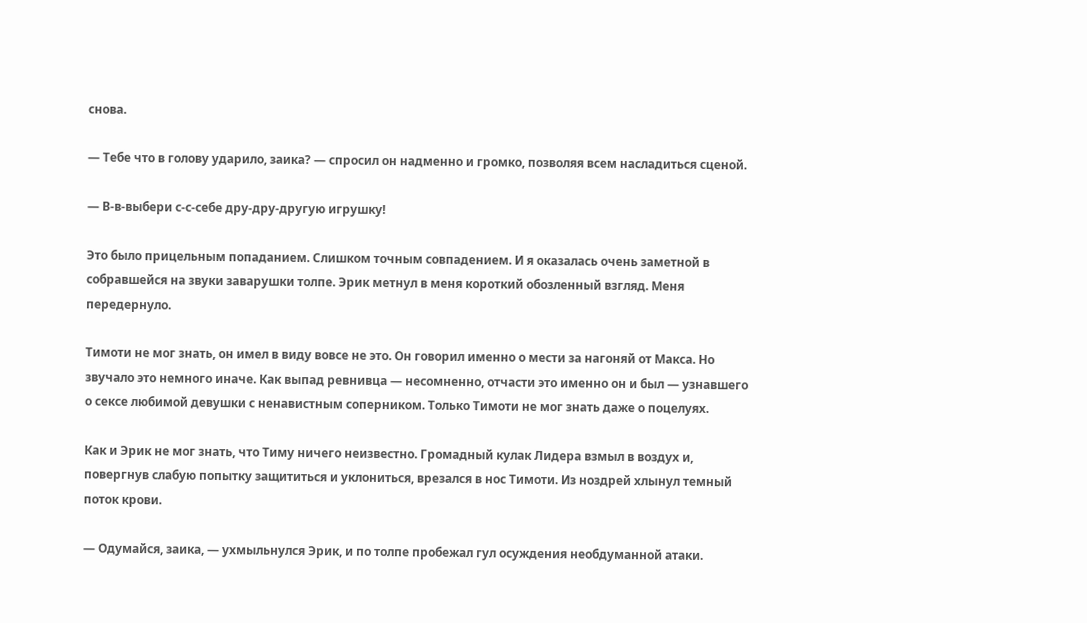снова.

— Тебе что в голову ударило, заика? — спросил он надменно и громко, позволяя всем насладиться сценой.

— В-в-выбери с-с-себе дру-дру-другую игрушку!

Это было прицельным попаданием. Слишком точным совпадением. И я оказалась очень заметной в собравшейся на звуки заварушки толпе. Эрик метнул в меня короткий обозленный взгляд. Меня передернуло.

Тимоти не мог знать, он имел в виду вовсе не это. Он говорил именно о мести за нагоняй от Макса. Но звучало это немного иначе. Как выпад ревнивца — несомненно, отчасти это именно он и был — узнавшего о сексе любимой девушки с ненавистным соперником. Только Тимоти не мог знать даже о поцелуях.

Как и Эрик не мог знать, что Тиму ничего неизвестно. Громадный кулак Лидера взмыл в воздух и, повергнув слабую попытку защититься и уклониться, врезался в нос Тимоти. Из ноздрей хлынул темный поток крови.

— Одумайся, заика, — ухмыльнулся Эрик, и по толпе пробежал гул осуждения необдуманной атаки.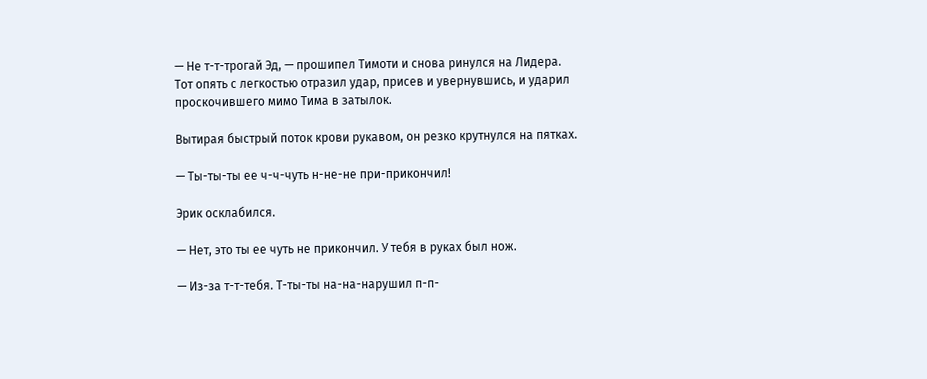— Не т-т-трогай Эд, — прошипел Тимоти и снова ринулся на Лидера. Тот опять с легкостью отразил удар, присев и увернувшись, и ударил проскочившего мимо Тима в затылок.

Вытирая быстрый поток крови рукавом, он резко крутнулся на пятках.

— Ты-ты-ты ее ч-ч-чуть н-не-не при-прикончил!

Эрик осклабился.

— Нет, это ты ее чуть не прикончил. У тебя в руках был нож.

— Из-за т-т-тебя. Т-ты-ты на-на-нарушил п-п-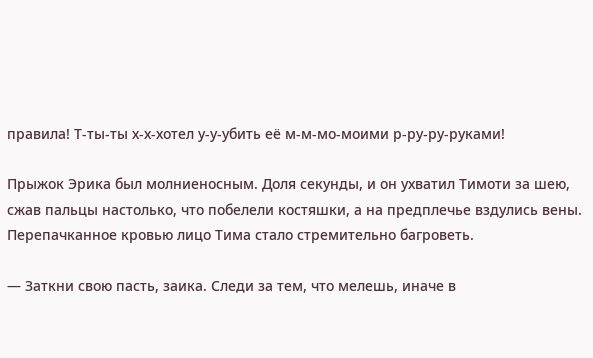правила! Т-ты-ты х-х-хотел у-у-убить её м-м-мо-моими р-ру-ру-руками!

Прыжок Эрика был молниеносным. Доля секунды, и он ухватил Тимоти за шею, сжав пальцы настолько, что побелели костяшки, а на предплечье вздулись вены. Перепачканное кровью лицо Тима стало стремительно багроветь.

— Заткни свою пасть, заика. Следи за тем, что мелешь, иначе в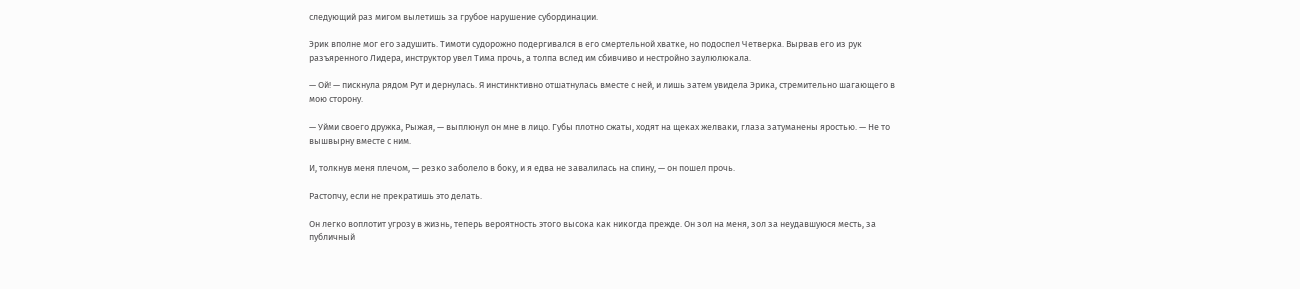следующий раз мигом вылетишь за грубое нарушение субординации.

Эрик вполне мог его задушить. Тимоти судорожно подергивался в его смертельной хватке, но подоспел Четверка. Вырвав его из рук разъяренного Лидера, инструктор увел Тима прочь, а толпа вслед им сбивчиво и нестройно заулюлюкала.

— Ой! — пискнула рядом Рут и дернулась. Я инстинктивно отшатнулась вместе с ней, и лишь затем увидела Эрика, стремительно шагающего в мою сторону.

— Уйми своего дружка, Рыжая, — выплюнул он мне в лицо. Губы плотно сжаты, ходят на щеках желваки, глаза затуманены яростью. — Не то вышвырну вместе с ним.

И, толкнув меня плечом, — резко заболело в боку, и я едва не завалилась на спину, — он пошел прочь.

Растопчу, если не прекратишь это делать.

Он легко воплотит угрозу в жизнь, теперь вероятность этого высока как никогда прежде. Он зол на меня, зол за неудавшуюся месть, за публичный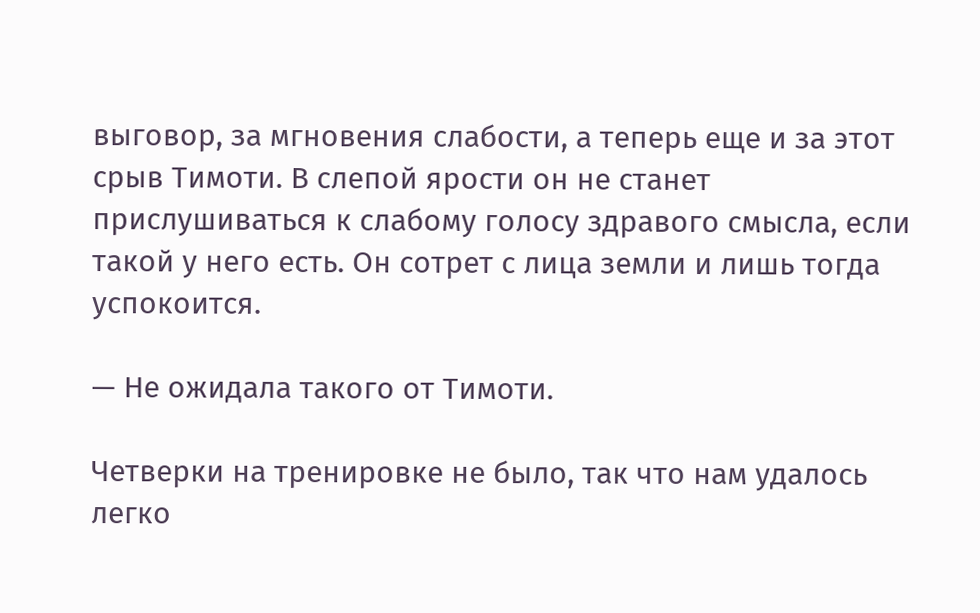выговор, за мгновения слабости, а теперь еще и за этот срыв Тимоти. В слепой ярости он не станет прислушиваться к слабому голосу здравого смысла, если такой у него есть. Он сотрет с лица земли и лишь тогда успокоится.

— Не ожидала такого от Тимоти.

Четверки на тренировке не было, так что нам удалось легко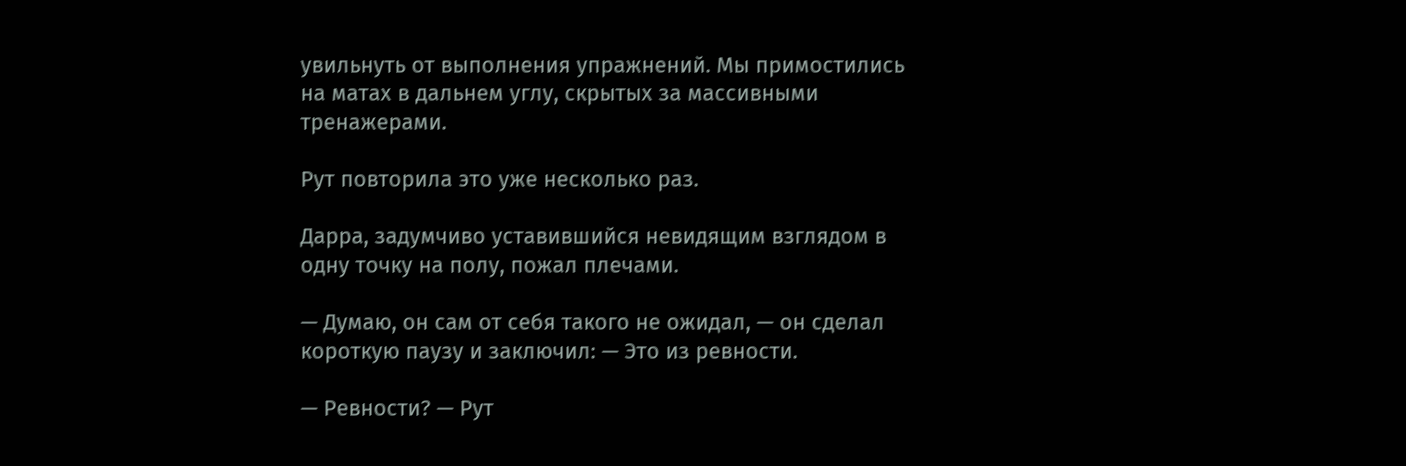увильнуть от выполнения упражнений. Мы примостились на матах в дальнем углу, скрытых за массивными тренажерами.

Рут повторила это уже несколько раз.

Дарра, задумчиво уставившийся невидящим взглядом в одну точку на полу, пожал плечами.

— Думаю, он сам от себя такого не ожидал, — он сделал короткую паузу и заключил: — Это из ревности.

— Ревности? — Рут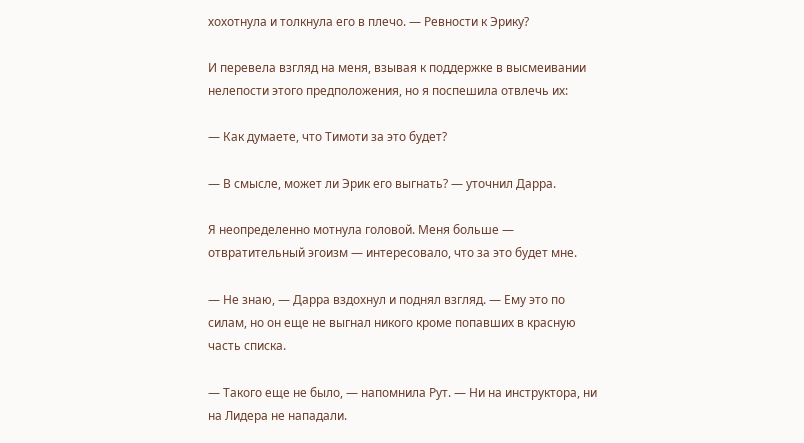хохотнула и толкнула его в плечо. — Ревности к Эрику?

И перевела взгляд на меня, взывая к поддержке в высмеивании нелепости этого предположения, но я поспешила отвлечь их:

— Как думаете, что Тимоти за это будет?

— В смысле, может ли Эрик его выгнать? — уточнил Дарра.

Я неопределенно мотнула головой. Меня больше — отвратительный эгоизм — интересовало, что за это будет мне.

— Не знаю, — Дарра вздохнул и поднял взгляд. — Ему это по силам, но он еще не выгнал никого кроме попавших в красную часть списка.

— Такого еще не было, — напомнила Рут. — Ни на инструктора, ни на Лидера не нападали.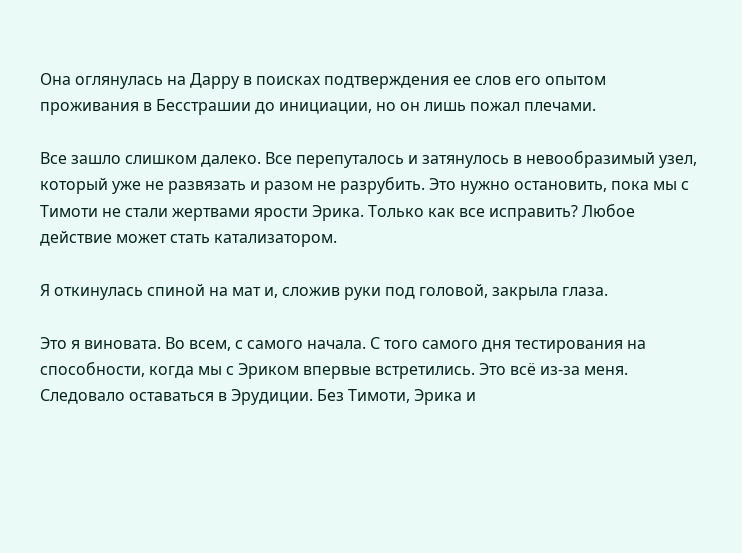Она оглянулась на Дарру в поисках подтверждения ее слов его опытом проживания в Бесстрашии до инициации, но он лишь пожал плечами.

Все зашло слишком далеко. Все перепуталось и затянулось в невообразимый узел, который уже не развязать и разом не разрубить. Это нужно остановить, пока мы с Тимоти не стали жертвами ярости Эрика. Только как все исправить? Любое действие может стать катализатором.

Я откинулась спиной на мат и, сложив руки под головой, закрыла глаза.

Это я виновата. Во всем, с самого начала. С того самого дня тестирования на способности, когда мы с Эриком впервые встретились. Это всё из-за меня. Следовало оставаться в Эрудиции. Без Тимоти, Эрика и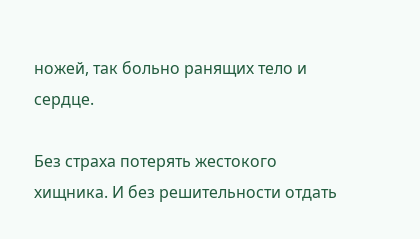ножей, так больно ранящих тело и сердце.

Без страха потерять жестокого хищника. И без решительности отдать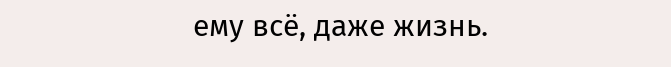ему всё, даже жизнь.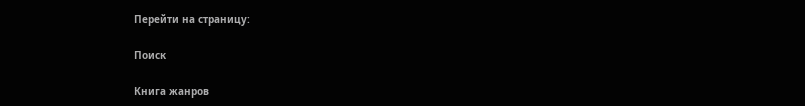Перейти на страницу:

Поиск

Книга жанров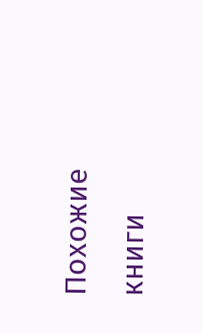Похожие книги